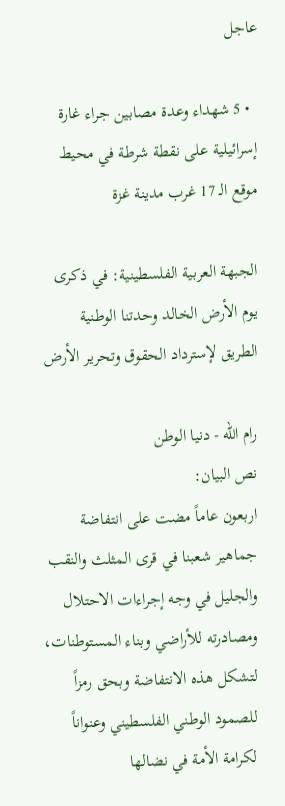عاجل

  • 5 شهداء وعدة مصابين جراء غارة إسرائيلية على نقطة شرطة في محيط موقع الـ 17 غرب مدينة غزة

الجبهة العربية الفلسطينية: في ذكرى يوم الأرض الخالد وحدتنا الوطنية الطريق لإسترداد الحقوق وتحرير الأرض

رام الله - دنيا الوطن
نص البيان:
اربعون عاماً مضت على انتفاضة جماهير شعبنا في قرى المثلث والنقب والجليل في وجه إجراءات الاحتلال ومصادرته للأراضي وبناء المستوطنات، لتشكل هذه الانتفاضة وبحق رمزاً للصمود الوطني الفلسطيني وعنواناً لكرامة الأمة في نضالها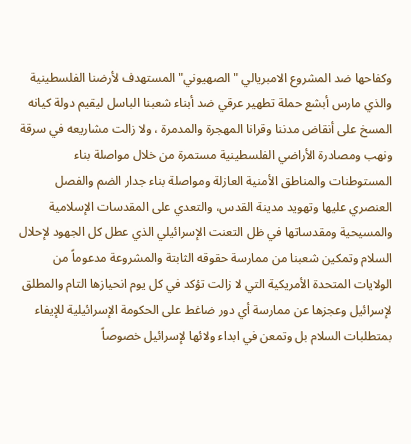وكفاحها ضد المشروع الامبريالي "الصهيوني" المستهدف لأرضنا الفلسطينية والذي مارس أبشع حملة تطهير عرقي ضد أبناء شعبنا الباسل ليقيم دولة كيانه المسخ على أنقاض مدننا وقرانا المهجرة والمدمرة ، ولا زالت مشاريعه في سرقة ونهب ومصادرة الأراضي الفلسطينية مستمرة من خلال مواصلة بناء المستوطنات والمناطق الأمنية العازلة ومواصلة بناء جدار الضم والفصل العنصري عليها وتهويد مدينة القدس، والتعدي على المقدسات الإسلامية والمسيحية ومقدساتها في ظل التعنت الإسرائيلي الذي عطل كل الجهود لإحلال السلام وتمكين شعبنا من ممارسة حقوقه الثابتة والمشروعة مدعوماً من الولايات المتحدة الأمريكية التي لا زالت تؤكد في كل يوم انحيازها التام والمطلق لإسرائيل وعجزها عن ممارسة أي دور ضاغط على الحكومة الإسرائيلية للإيفاء بمتطلبات السلام بل وتمعن في ابداء ولائها لإسرائيل خصوصاً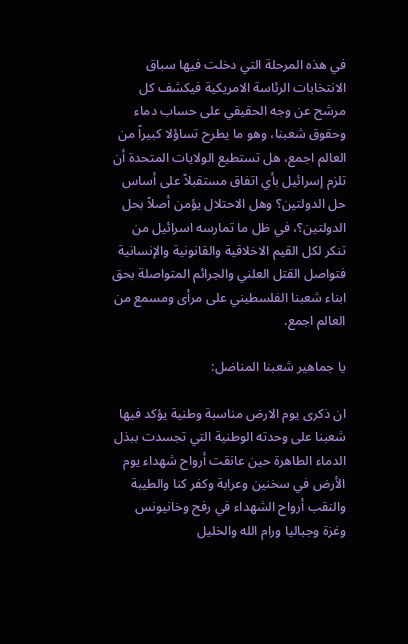في هذه المرحلة التي دخلت فيها سباق الانتخابات الرئاسة الامريكية فيكشف كل مرشح عن وجه الحقيقي على حساب دماء وحقوق شعبنا، وهو ما يطرح تساؤلا كبيراً من العالم اجمع، هل تستطيع الولايات المتحدة أن تلزم إسرائيل بأي اتفاق مستقبلاً على أساس حل الدولتين؟ وهل الاحتلال يؤمن أصلاً بحل الدولتين؟، في ظل ما تمارسه اسرائيل من تنكر لكل القيم الاخلاقية والقانونية والإنسانية فتواصل القتل العلني والجرائم المتواصلة بحق ابناء شعبنا الفلسطيني على مرأى ومسمع من العالم اجمع.

يا جماهير شعبنا المناضل:

ان ذكرى يوم الارض مناسبة وطنية يؤكد فيها شعبنا على وحدته الوطنية التي تجسدت ببذل الدماء الطاهرة حين عانقت أرواح شهداء يوم الأرض في سخنين وعرابة وكفر كنا والطيبة والنقب أرواح الشهداء في رفح وخانيونس وغزة وجباليا ورام الله والخليل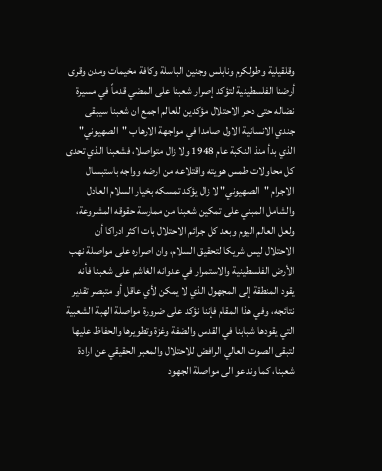وقلقيلية وطولكرم ونابلس وجنين الباسلة وكافة مخيمات ومدن وقرى أرضنا الفلسطينية لتؤكد إصرار شعبنا على المضي قدماً في مسيرة نضاله حتى دحر الاحتلال مؤكدين للعالم اجمع ان شعبنا سيبقى جندي الانسانية الاول صامدا في مواجهة الارهاب "الصهيوني" الذي بدأ منذ النكبة عام 1948 ولا زال متواصلا، فشعبنا الذي تحدى كل محاولات طمس هويته واقتلاعه من ارضه وواجه باستبسال الاجرام "الصهيوني" لا زال يؤكد تمسكه بخيار السلام العادل والشامل المبني على تمكين شعبنا من ممارسة حقوقه المشروعة، ولعل العالم اليوم وبعد كل جرائم الاحتلال بات اكثر ادراكا أن الاحتلال ليس شريكا لتحقيق السلام، وان اصراره على مواصلة نهب الأرض الفلسطينية والاستمرار في عدوانه الغاشم على شعبنا فأنه يقود المنطقة إلى المجهول الذي لا يمكن لأي عاقل أو متبصر تقدير نتائجه، وفي هذا المقام فإننا نؤكد على ضرورة مواصلة الهبة الشعبية التي يقودها شبابنا في القدس والضفة وغزة وتطويرها والحفاظ عليها لتبقى الصوت العالي الرافض للاحتلال والمعبر الحقيقي عن ارادة شعبنا، كما وندعو الى مواصلة الجهود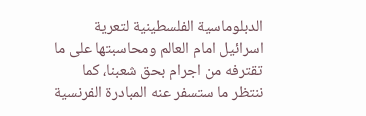الدبلوماسية الفلسطينية لتعرية اسرائيل امام العالم ومحاسبتها على ما تقترفه من اجرام بحق شعبنا، كما ننتظر ما ستسفر عنه المبادرة الفرنسية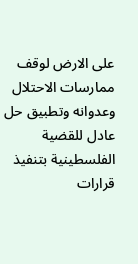على الارض لوقف ممارسات الاحتلال وعدوانه وتطبيق حل عادل للقضية الفلسطينية بتنفيذ قرارات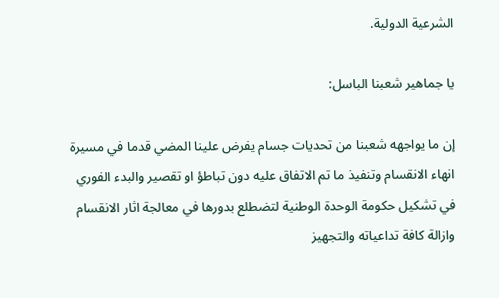الشرعية الدولية.

يا جماهير شعبنا الباسل:

إن ما يواجهه شعبنا من تحديات جسام يفرض علينا المضي قدما في مسيرة انهاء الانقسام وتنفيذ ما تم الاتفاق عليه دون تباطؤ او تقصير والبدء الفوري في تشكيل حكومة الوحدة الوطنية لتضطلع بدورها في معالجة اثار الانقسام وازالة كافة تداعياته والتجهيز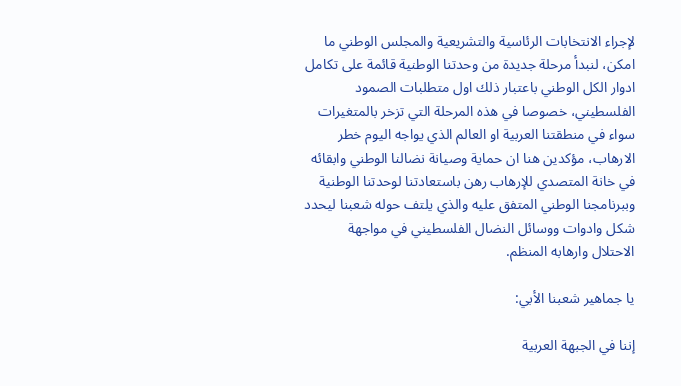لإجراء الانتخابات الرئاسية والتشريعية والمجلس الوطني ما امكن، لنبدأ مرحلة جديدة من وحدتنا الوطنية قائمة على تكامل ادوار الكل الوطني باعتبار ذلك اول متطلبات الصمود الفلسطيني، خصوصا في هذه المرحلة التي تزخر بالمتغيرات سواء في منطقتنا العربية او العالم الذي يواجه اليوم خطر الارهاب، مؤكدين هنا ان حماية وصيانة نضالنا الوطني وابقائه في خانة المتصدي للإرهاب رهن باستعادتنا لوحدتنا الوطنية وببرنامجنا الوطني المتفق عليه والذي يلتف حوله شعبنا ليحدد شكل وادوات ووسائل النضال الفلسطيني في مواجهة الاحتلال وارهابه المنظم.

يا جماهير شعبنا الأبي:

إننا في الجبهة العربية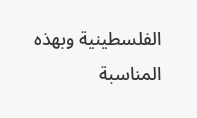الفلسطينية وبهذه المناسبة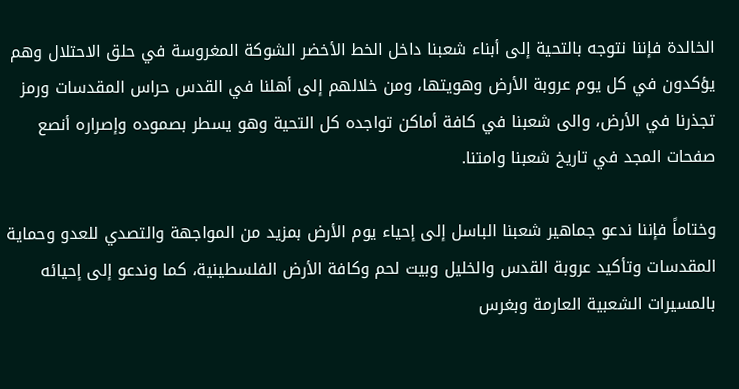الخالدة فإننا نتوجه بالتحية إلى أبناء شعبنا داخل الخط الأخضر الشوكة المغروسة في حلق الاحتلال وهم يؤكدون في كل يوم عروبة الأرض وهويتها، ومن خلالهم إلى أهلنا في القدس حراس المقدسات ورمز تجذرنا في الأرض، والى شعبنا في كافة أماكن تواجده كل التحية وهو يسطر بصموده وإصراره أنصع صفحات المجد في تاريخ شعبنا وامتنا.

وختاماً فإننا ندعو جماهير شعبنا الباسل إلى إحياء يوم الأرض بمزيد من المواجهة والتصدي للعدو وحماية المقدسات وتأكيد عروبة القدس والخليل وبيت لحم وكافة الأرض الفلسطينية، كما وندعو إلى إحيائه بالمسيرات الشعبية العارمة وبغرس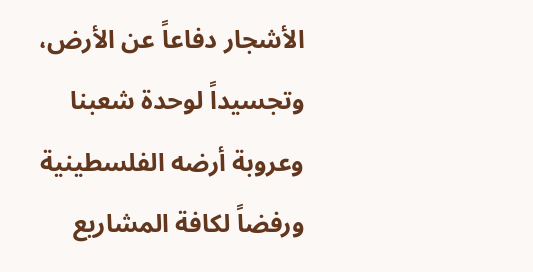الأشجار دفاعاً عن الأرض، وتجسيداً لوحدة شعبنا وعروبة أرضه الفلسطينية ورفضاً لكافة المشاريع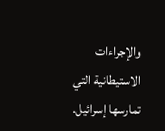والإجراءات الاستيطانية التي تمارسها إسرائيل.